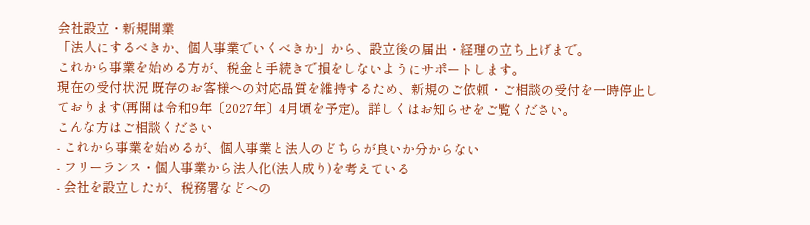会社設立・新規開業
「法人にするべきか、個人事業でいくべきか」から、設立後の届出・経理の立ち上げまで。
これから事業を始める方が、税金と手続きで損をしないようにサポートします。
現在の受付状況 既存のお客様への対応品質を維持するため、新規のご依頼・ご相談の受付を一時停止しております(再開は令和9年〔2027年〕4月頃を予定)。詳しくはお知らせをご覧ください。
こんな方はご相談ください
- これから事業を始めるが、個人事業と法人のどちらが良いか分からない
- フリーランス・個人事業から法人化(法人成り)を考えている
- 会社を設立したが、税務署などへの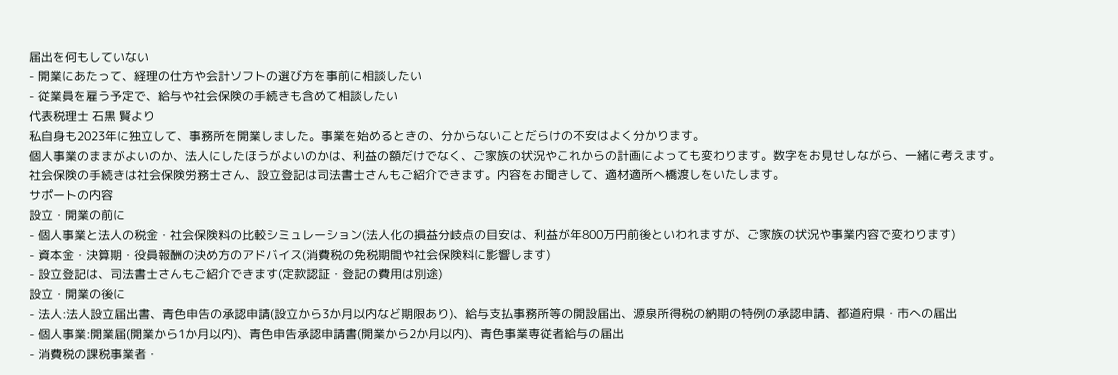届出を何もしていない
- 開業にあたって、経理の仕方や会計ソフトの選び方を事前に相談したい
- 従業員を雇う予定で、給与や社会保険の手続きも含めて相談したい
代表税理士 石黒 賢より
私自身も2023年に独立して、事務所を開業しました。事業を始めるときの、分からないことだらけの不安はよく分かります。
個人事業のままがよいのか、法人にしたほうがよいのかは、利益の額だけでなく、ご家族の状況やこれからの計画によっても変わります。数字をお見せしながら、一緒に考えます。
社会保険の手続きは社会保険労務士さん、設立登記は司法書士さんもご紹介できます。内容をお聞きして、適材適所へ橋渡しをいたします。
サポートの内容
設立・開業の前に
- 個人事業と法人の税金・社会保険料の比較シミュレーション(法人化の損益分岐点の目安は、利益が年800万円前後といわれますが、ご家族の状況や事業内容で変わります)
- 資本金・決算期・役員報酬の決め方のアドバイス(消費税の免税期間や社会保険料に影響します)
- 設立登記は、司法書士さんもご紹介できます(定款認証・登記の費用は別途)
設立・開業の後に
- 法人:法人設立届出書、青色申告の承認申請(設立から3か月以内など期限あり)、給与支払事務所等の開設届出、源泉所得税の納期の特例の承認申請、都道府県・市への届出
- 個人事業:開業届(開業から1か月以内)、青色申告承認申請書(開業から2か月以内)、青色事業専従者給与の届出
- 消費税の課税事業者・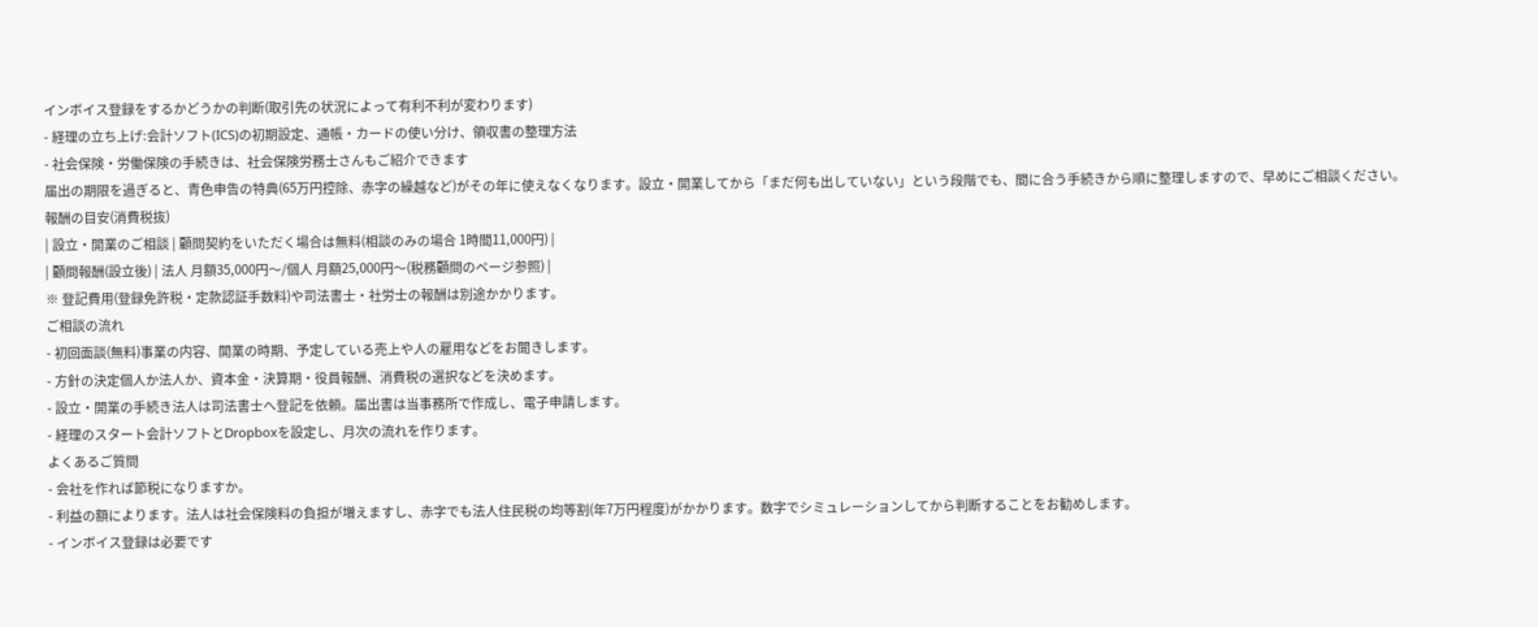インボイス登録をするかどうかの判断(取引先の状況によって有利不利が変わります)
- 経理の立ち上げ:会計ソフト(ICS)の初期設定、通帳・カードの使い分け、領収書の整理方法
- 社会保険・労働保険の手続きは、社会保険労務士さんもご紹介できます
届出の期限を過ぎると、青色申告の特典(65万円控除、赤字の繰越など)がその年に使えなくなります。設立・開業してから「まだ何も出していない」という段階でも、間に合う手続きから順に整理しますので、早めにご相談ください。
報酬の目安(消費税抜)
| 設立・開業のご相談 | 顧問契約をいただく場合は無料(相談のみの場合 1時間11,000円) |
| 顧問報酬(設立後) | 法人 月額35,000円〜/個人 月額25,000円〜(税務顧問のページ参照) |
※ 登記費用(登録免許税・定款認証手数料)や司法書士・社労士の報酬は別途かかります。
ご相談の流れ
- 初回面談(無料)事業の内容、開業の時期、予定している売上や人の雇用などをお聞きします。
- 方針の決定個人か法人か、資本金・決算期・役員報酬、消費税の選択などを決めます。
- 設立・開業の手続き法人は司法書士へ登記を依頼。届出書は当事務所で作成し、電子申請します。
- 経理のスタート会計ソフトとDropboxを設定し、月次の流れを作ります。
よくあるご質問
- 会社を作れば節税になりますか。
- 利益の額によります。法人は社会保険料の負担が増えますし、赤字でも法人住民税の均等割(年7万円程度)がかかります。数字でシミュレーションしてから判断することをお勧めします。
- インボイス登録は必要です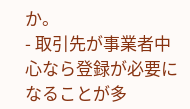か。
- 取引先が事業者中心なら登録が必要になることが多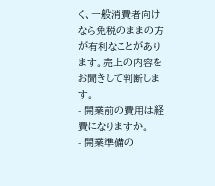く、一般消費者向けなら免税のままの方が有利なことがあります。売上の内容をお聞きして判断します。
- 開業前の費用は経費になりますか。
- 開業準備の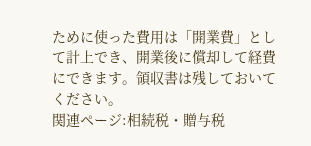ために使った費用は「開業費」として計上でき、開業後に償却して経費にできます。領収書は残しておいてください。
関連ページ:相続税・贈与税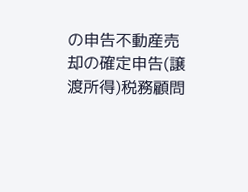の申告不動産売却の確定申告(譲渡所得)税務顧問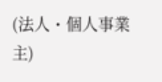(法人・個人事業主)